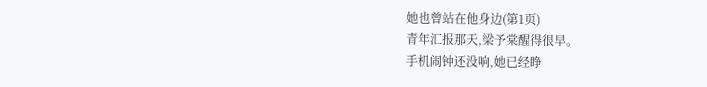她也曾站在他身边(第1页)
青年汇报那天,梁予棠醒得很早。
手机闹钟还没响,她已经睁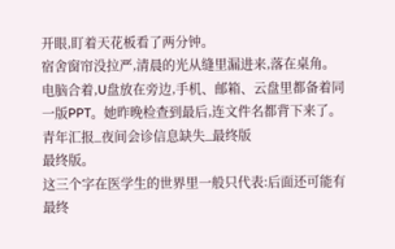开眼,盯着天花板看了两分钟。
宿舍窗帘没拉严,清晨的光从缝里漏进来,落在桌角。电脑合着,U盘放在旁边,手机、邮箱、云盘里都备着同一版PPT。她昨晚检查到最后,连文件名都背下来了。
青年汇报_夜间会诊信息缺失_最终版
最终版。
这三个字在医学生的世界里一般只代表:后面还可能有最终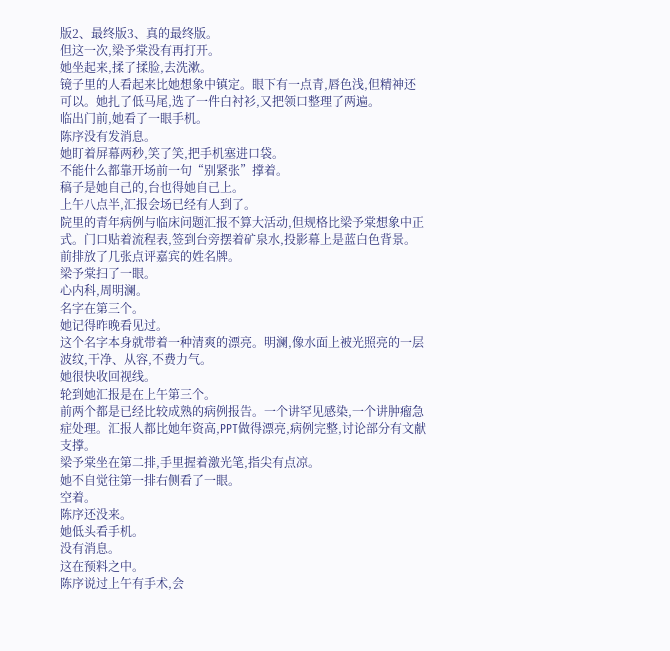版2、最终版3、真的最终版。
但这一次,梁予棠没有再打开。
她坐起来,揉了揉脸,去洗漱。
镜子里的人看起来比她想象中镇定。眼下有一点青,唇色浅,但精神还可以。她扎了低马尾,选了一件白衬衫,又把领口整理了两遍。
临出门前,她看了一眼手机。
陈序没有发消息。
她盯着屏幕两秒,笑了笑,把手机塞进口袋。
不能什么都靠开场前一句“别紧张”撑着。
稿子是她自己的,台也得她自己上。
上午八点半,汇报会场已经有人到了。
院里的青年病例与临床问题汇报不算大活动,但规格比梁予棠想象中正式。门口贴着流程表,签到台旁摆着矿泉水,投影幕上是蓝白色背景。前排放了几张点评嘉宾的姓名牌。
梁予棠扫了一眼。
心内科,周明澜。
名字在第三个。
她记得昨晚看见过。
这个名字本身就带着一种清爽的漂亮。明澜,像水面上被光照亮的一层波纹,干净、从容,不费力气。
她很快收回视线。
轮到她汇报是在上午第三个。
前两个都是已经比较成熟的病例报告。一个讲罕见感染,一个讲肿瘤急症处理。汇报人都比她年资高,PPT做得漂亮,病例完整,讨论部分有文献支撑。
梁予棠坐在第二排,手里握着激光笔,指尖有点凉。
她不自觉往第一排右侧看了一眼。
空着。
陈序还没来。
她低头看手机。
没有消息。
这在预料之中。
陈序说过上午有手术,会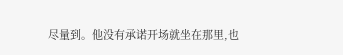尽量到。他没有承诺开场就坐在那里,也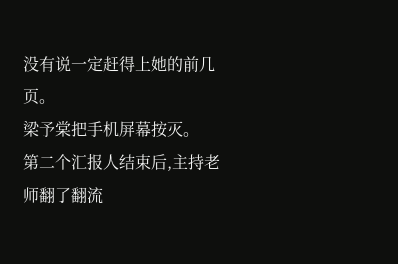没有说一定赶得上她的前几页。
梁予棠把手机屏幕按灭。
第二个汇报人结束后,主持老师翻了翻流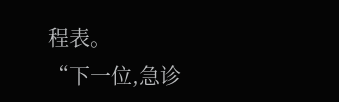程表。
“下一位,急诊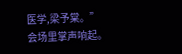医学,梁予棠。”
会场里掌声响起。